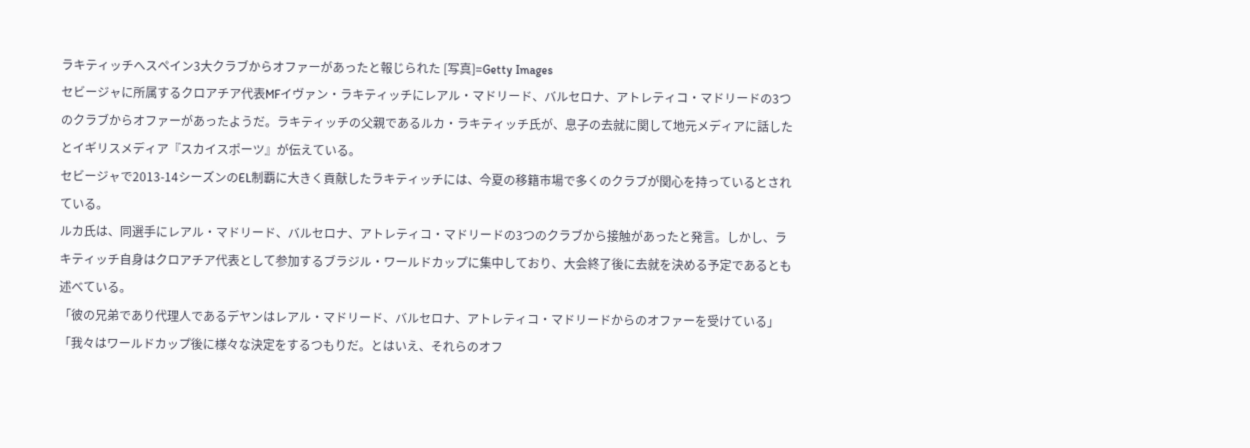ラキティッチへスペイン3大クラブからオファーがあったと報じられた [写真]=Getty Images
セビージャに所属するクロアチア代表MFイヴァン・ラキティッチにレアル・マドリード、バルセロナ、アトレティコ・マドリードの3つのクラブからオファーがあったようだ。ラキティッチの父親であるルカ・ラキティッチ氏が、息子の去就に関して地元メディアに話したとイギリスメディア『スカイスポーツ』が伝えている。
セビージャで2013-14シーズンのEL制覇に大きく貢献したラキティッチには、今夏の移籍市場で多くのクラブが関心を持っているとされている。
ルカ氏は、同選手にレアル・マドリード、バルセロナ、アトレティコ・マドリードの3つのクラブから接触があったと発言。しかし、ラキティッチ自身はクロアチア代表として参加するブラジル・ワールドカップに集中しており、大会終了後に去就を決める予定であるとも述べている。
「彼の兄弟であり代理人であるデヤンはレアル・マドリード、バルセロナ、アトレティコ・マドリードからのオファーを受けている」
「我々はワールドカップ後に様々な決定をするつもりだ。とはいえ、それらのオフ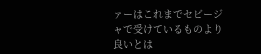ァーはこれまでセビージャで受けているものより良いとは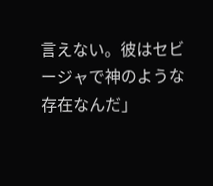言えない。彼はセビージャで神のような存在なんだ」